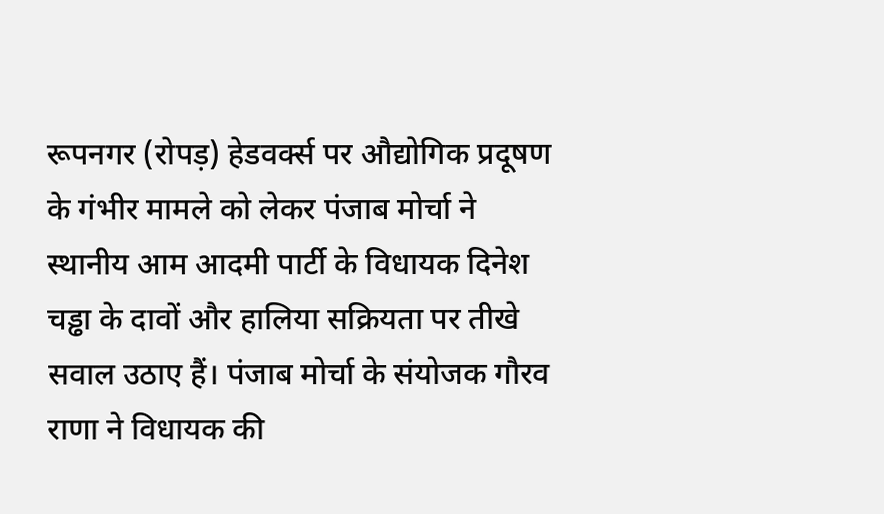रूपनगर (रोपड़) हेडवर्क्स पर औद्योगिक प्रदूषण के गंभीर मामले को लेकर पंजाब मोर्चा ने स्थानीय आम आदमी पार्टी के विधायक दिनेश चड्ढा के दावों और हालिया सक्रियता पर तीखे सवाल उठाए हैं। पंजाब मोर्चा के संयोजक गौरव राणा ने विधायक की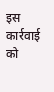इस कार्रवाई को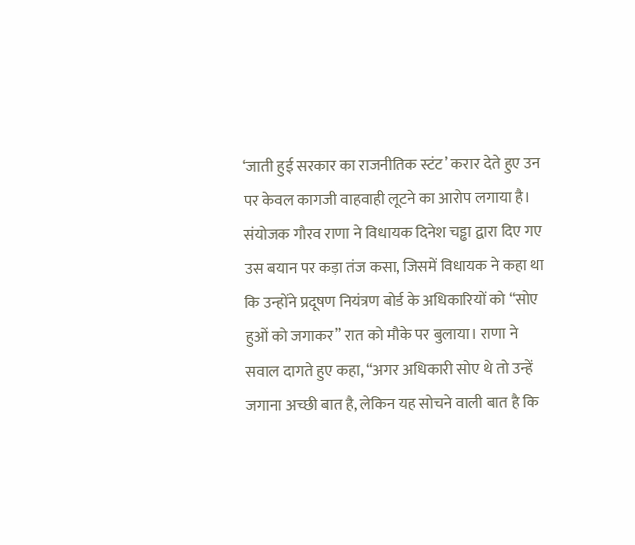‘जाती हुई सरकार का राजनीतिक स्टंट’ करार देते हुए उन पर केवल कागजी वाहवाही लूटने का आरोप लगाया है। संयोजक गौरव राणा ने विधायक दिनेश चड्ढा द्वारा दिए गए उस बयान पर कड़ा तंज कसा, जिसमें विधायक ने कहा था कि उन्होंने प्रदूषण नियंत्रण बोर्ड के अधिकारियों को “सोए हुओं को जगाकर” रात को मौके पर बुलाया। राणा ने सवाल दागते हुए कहा, “अगर अधिकारी सोए थे तो उन्हें जगाना अच्छी बात है, लेकिन यह सोचने वाली बात है कि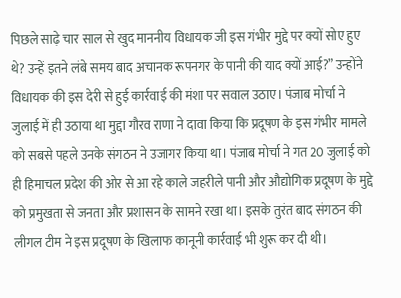पिछले साढ़े चार साल से खुद माननीय विधायक जी इस गंभीर मुद्दे पर क्यों सोए हुए थे? उन्हें इतने लंबे समय बाद अचानक रूपनगर के पानी की याद क्यों आई?” उन्होंने विधायक की इस देरी से हुई कार्रवाई की मंशा पर सवाल उठाए। पंजाब मोर्चा ने जुलाई में ही उठाया था मुद्दा गौरव राणा ने दावा किया कि प्रदूषण के इस गंभीर मामले को सबसे पहले उनके संगठन ने उजागर किया था। पंजाब मोर्चा ने गत 20 जुलाई को ही हिमाचल प्रदेश की ओर से आ रहे काले जहरीले पानी और औद्योगिक प्रदूषण के मुद्दे को प्रमुखता से जनता और प्रशासन के सामने रखा था। इसके तुरंत बाद संगठन की लीगल टीम ने इस प्रदूषण के खिलाफ कानूनी कार्रवाई भी शुरू कर दी थी।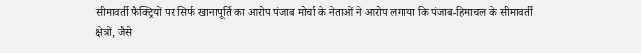सीमावर्ती फैक्ट्रियों पर सिर्फ खानापूर्ति का आरोप पंजाब मोर्चा के नेताओं ने आरोप लगाया कि पंजाब-हिमाचल के सीमावर्ती क्षेत्रों, जैसे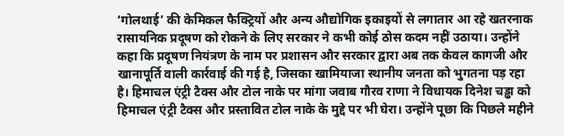‘गोलथाई’ की केमिकल फैक्ट्रियों और अन्य औद्योगिक इकाइयों से लगातार आ रहे खतरनाक रासायनिक प्रदूषण को रोकने के लिए सरकार ने कभी कोई ठोस कदम नहीं उठाया। उन्होंने कहा कि प्रदूषण नियंत्रण के नाम पर प्रशासन और सरकार द्वारा अब तक केवल कागजी और खानापूर्ति वाली कार्रवाई की गई है, जिसका खामियाजा स्थानीय जनता को भुगतना पड़ रहा है। हिमाचल एंट्री टैक्स और टोल नाके पर मांगा जवाब गौरव राणा ने विधायक दिनेश चड्ढा को हिमाचल एंट्री टैक्स और प्रस्तावित टोल नाके के मुद्दे पर भी घेरा। उन्होंने पूछा कि पिछले महीने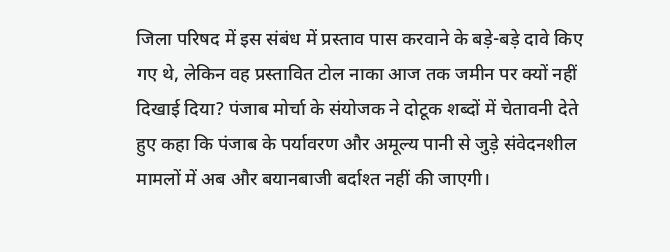जिला परिषद में इस संबंध में प्रस्ताव पास करवाने के बड़े-बड़े दावे किए गए थे, लेकिन वह प्रस्तावित टोल नाका आज तक जमीन पर क्यों नहीं दिखाई दिया? पंजाब मोर्चा के संयोजक ने दोटूक शब्दों में चेतावनी देते हुए कहा कि पंजाब के पर्यावरण और अमूल्य पानी से जुड़े संवेदनशील मामलों में अब और बयानबाजी बर्दाश्त नहीं की जाएगी।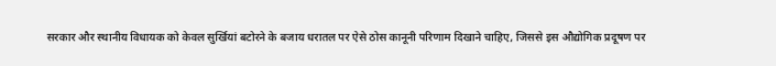सरकार और स्थानीय विधायक को केवल सुर्खियां बटोरने के बजाय धरातल पर ऐसे ठोस कानूनी परिणाम दिखाने चाहिए, जिससे इस औद्योगिक प्रदूषण पर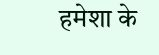हमेशा के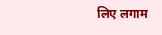लिए लगाम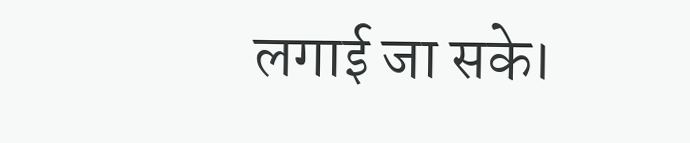लगाई जा सके।